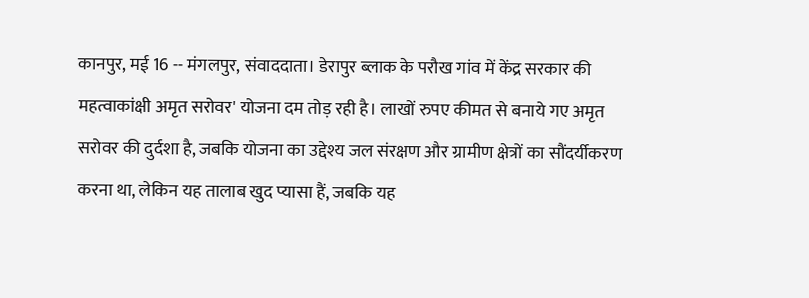कानपुर, मई 16 -- मंगलपुर, संवाददाता। डेरापुर ब्लाक के परौख गांव में केंद्र सरकार की महत्वाकांक्षी अमृत सरोवर' योजना दम तोड़ रही है। लाखों रुपए कीमत से बनाये गए अमृत सरोवर की दुर्दशा है, जबकि योजना का उद्देश्य जल संरक्षण और ग्रामीण क्षेत्रों का सौंदर्यीकरण करना था, लेकिन यह तालाब खुद प्यासा हैं, जबकि यह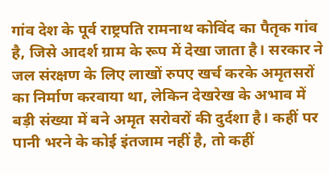गांव देश के पूर्व राष्ट्रपति रामनाथ कोविंद का पैतृक गांव है, जिसे आदर्श ग्राम के रूप में देखा जाता है। सरकार ने जल संरक्षण के लिए लाखों रुपए खर्च करके अमृतसरों का निर्माण करवाया था, लेकिन देखरेख के अभाव में बड़ी संख्या में बने अमृत सरोवरों की दुर्दशा है। कहीं पर पानी भरने के कोई इंतजाम नहीं है, तो कहीं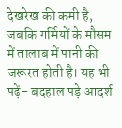देखरेख की कमी है, जबकि गर्मियों के मौसम में तालाब में पानी की जरूरत होती है। यह भी पढ़ें- बदहाल पड़े आदर्श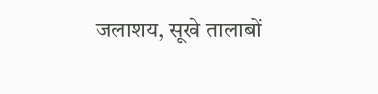जलाशय, सूखे तालाबों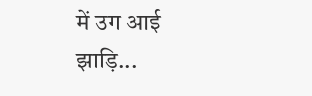में उग आई झाड़ि...